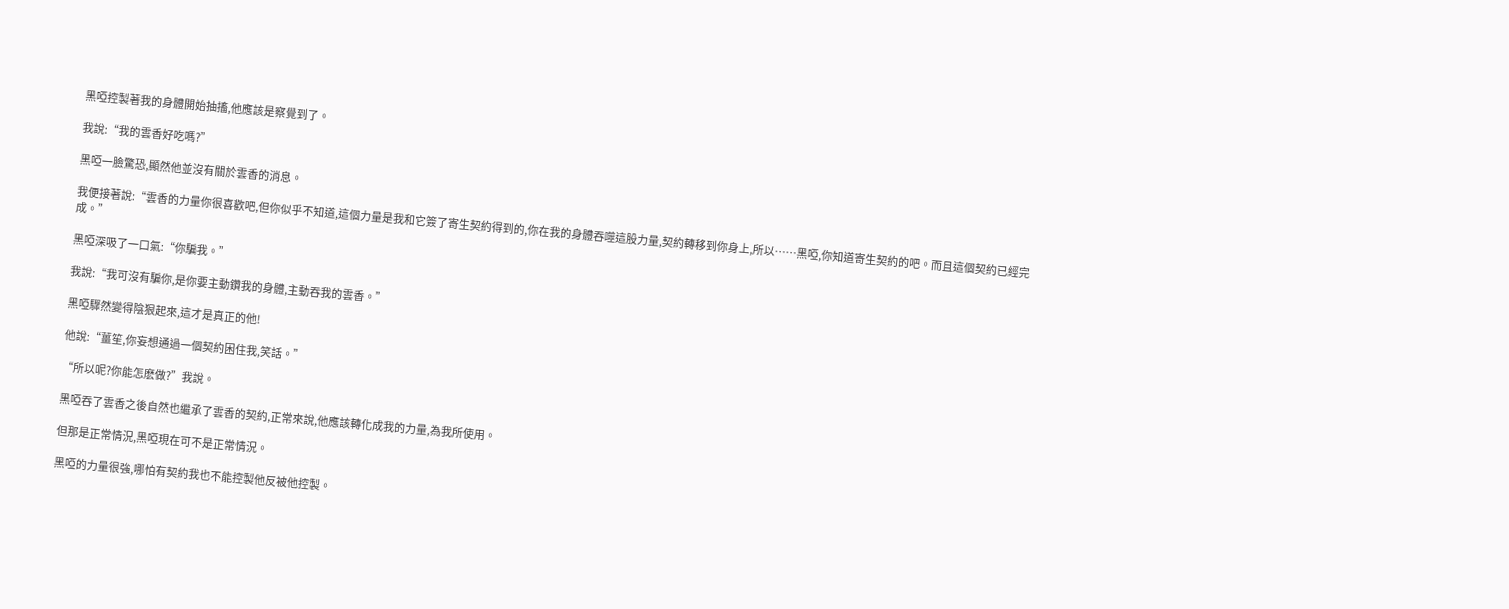黑啞控製著我的身體開始抽搐,他應該是察覺到了。

我說:“我的雲香好吃嗎?”

黑啞一臉驚恐,顯然他並沒有關於雲香的消息。

我便接著說:“雲香的力量你很喜歡吧,但你似乎不知道,這個力量是我和它簽了寄生契約得到的,你在我的身體吞噬這股力量,契約轉移到你身上,所以……黑啞,你知道寄生契約的吧。而且這個契約已經完成。”

黑啞深吸了一口氣:“你騙我。”

我說:“我可沒有騙你,是你要主動鑽我的身體,主動吞我的雲香。”

黑啞驟然變得陰狠起來,這才是真正的他!

他說:“薑笙,你妄想通過一個契約困住我,笑話。”

“所以呢?你能怎麽做?”我說。

黑啞吞了雲香之後自然也繼承了雲香的契約,正常來說,他應該轉化成我的力量,為我所使用。

但那是正常情況,黑啞現在可不是正常情況。

黑啞的力量很強,哪怕有契約我也不能控製他反被他控製。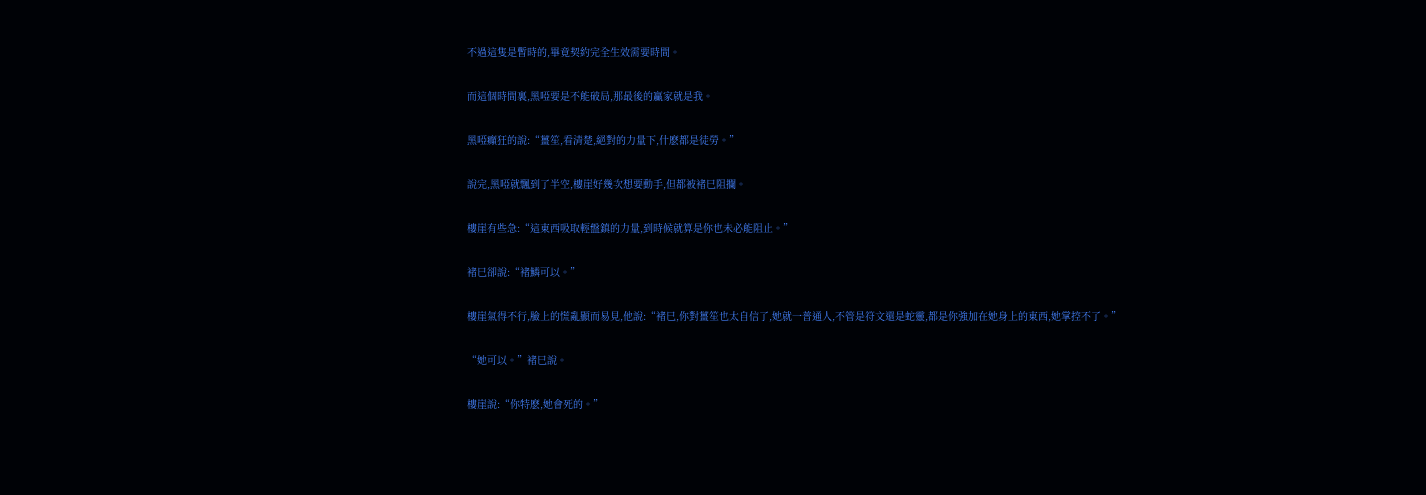不過這隻是暫時的,畢竟契約完全生效需要時間。

而這個時間裏,黑啞要是不能破局,那最後的贏家就是我。

黑啞癲狂的說:“薑笙,看清楚,絕對的力量下,什麽都是徒勞。”

說完,黑啞就飄到了半空,樓崖好幾次想要動手,但都被褚巳阻攔。

樓崖有些急:“這東西吸取輕盤鎮的力量,到時候就算是你也未必能阻止。”

褚巳卻說:“褚鱗可以。”

樓崖氣得不行,臉上的慌亂顯而易見,他說:“褚巳,你對薑笙也太自信了,她就一普通人,不管是符文還是蛇靈,都是你強加在她身上的東西,她掌控不了。”

“她可以。”褚巳說。

樓崖說:“你特麽,她會死的。”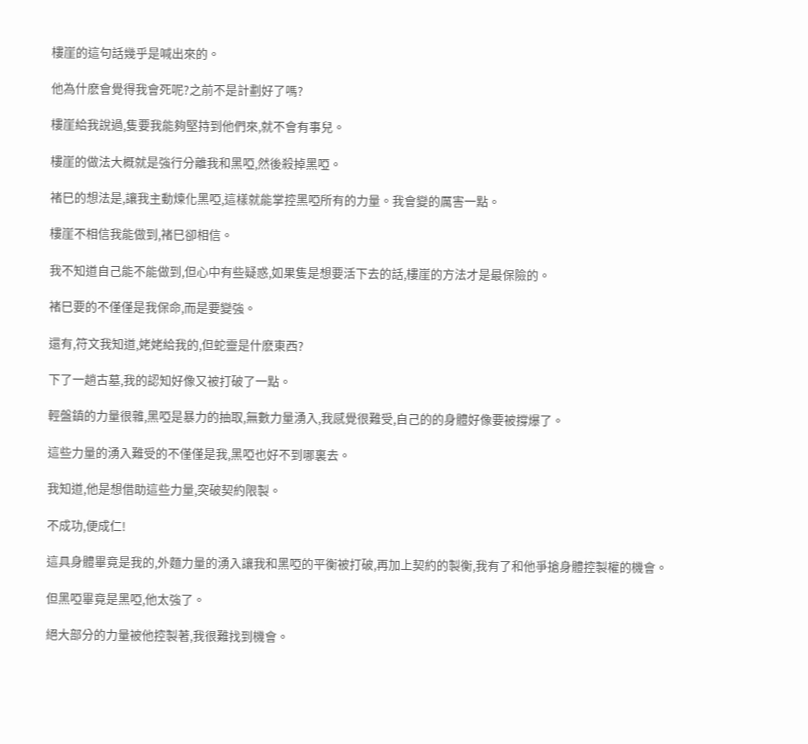樓崖的這句話幾乎是喊出來的。

他為什麽會覺得我會死呢?之前不是計劃好了嗎?

樓崖給我說過,隻要我能夠堅持到他們來,就不會有事兒。

樓崖的做法大概就是強行分離我和黑啞,然後殺掉黑啞。

褚巳的想法是,讓我主動煉化黑啞,這樣就能掌控黑啞所有的力量。我會變的厲害一點。

樓崖不相信我能做到,褚巳卻相信。

我不知道自己能不能做到,但心中有些疑惑,如果隻是想要活下去的話,樓崖的方法才是最保險的。

褚巳要的不僅僅是我保命,而是要變強。

還有,符文我知道,姥姥給我的,但蛇靈是什麽東西?

下了一趟古墓,我的認知好像又被打破了一點。

輕盤鎮的力量很雜,黑啞是暴力的抽取,無數力量湧入,我感覺很難受,自己的的身體好像要被撐爆了。

這些力量的湧入難受的不僅僅是我,黑啞也好不到哪裏去。

我知道,他是想借助這些力量,突破契約限製。

不成功,便成仁!

這具身體畢竟是我的,外麵力量的湧入讓我和黑啞的平衡被打破,再加上契約的製衡,我有了和他爭搶身體控製權的機會。

但黑啞畢竟是黑啞,他太強了。

絕大部分的力量被他控製著,我很難找到機會。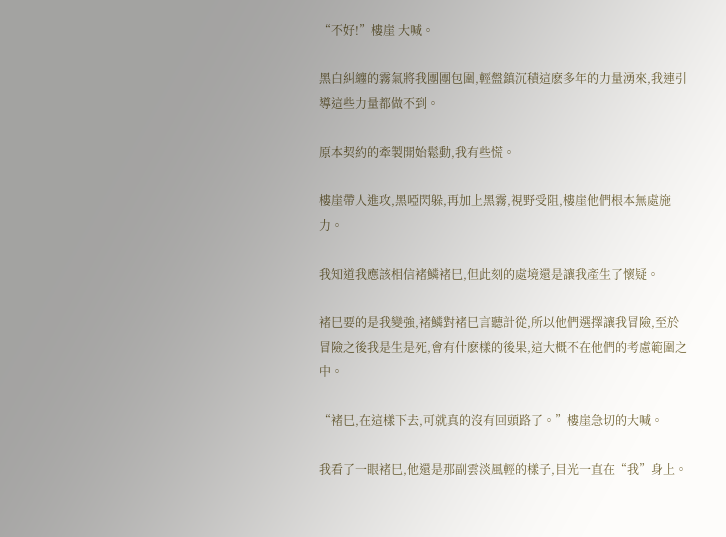“不好!”樓崖 大喊。

黑白糾纏的霧氣將我團團包圍,輕盤鎮沉積這麽多年的力量湧來,我連引導這些力量都做不到。

原本契約的牽製開始鬆動,我有些慌。

樓崖帶人進攻,黑啞閃躲,再加上黑霧,視野受阻,樓崖他們根本無處施力。

我知道我應該相信褚鱗褚巳,但此刻的處境還是讓我產生了懷疑。

褚巳要的是我變強,褚鱗對褚巳言聽計從,所以他們選擇讓我冒險,至於冒險之後我是生是死,會有什麽樣的後果,這大概不在他們的考慮範圍之中。

“褚巳,在這樣下去,可就真的沒有回頭路了。”樓崖急切的大喊。

我看了一眼褚巳,他還是那副雲淡風輕的樣子,目光一直在“我”身上。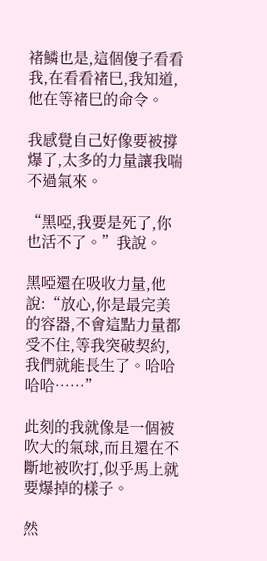褚鱗也是,這個傻子看看我,在看看褚巳,我知道,他在等褚巳的命令。

我感覺自己好像要被撐爆了,太多的力量讓我喘不過氣來。

“黑啞,我要是死了,你也活不了。”我說。

黑啞還在吸收力量,他說:“放心,你是最完美的容器,不會這點力量都受不住,等我突破契約,我們就能長生了。哈哈哈哈……”

此刻的我就像是一個被吹大的氣球,而且還在不斷地被吹打,似乎馬上就要爆掉的樣子。

然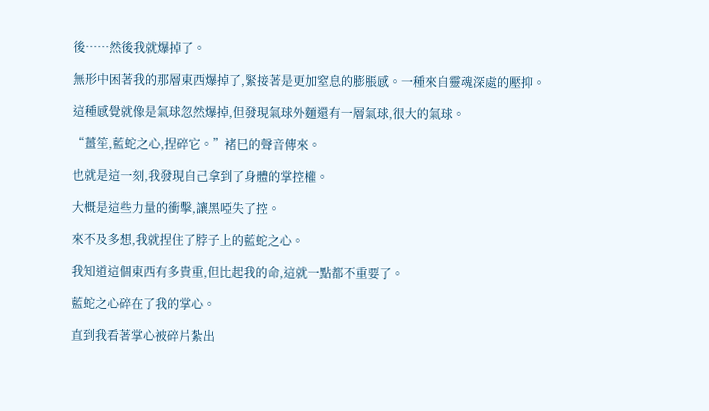後……然後我就爆掉了。

無形中困著我的那層東西爆掉了,緊接著是更加窒息的膨脹感。一種來自靈魂深處的壓抑。

這種感覺就像是氣球忽然爆掉,但發現氣球外麵還有一層氣球,很大的氣球。

“薑笙,藍蛇之心,捏碎它。”褚巳的聲音傳來。

也就是這一刻,我發現自己拿到了身體的掌控權。

大概是這些力量的衝擊,讓黑啞失了控。

來不及多想,我就捏住了脖子上的藍蛇之心。

我知道這個東西有多貴重,但比起我的命,這就一點都不重要了。

藍蛇之心碎在了我的掌心。

直到我看著掌心被碎片紮出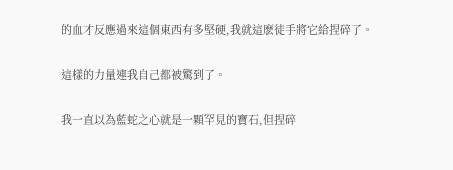的血才反應過來這個東西有多堅硬,我就這麽徒手將它給捏碎了。

這樣的力量連我自己都被驚到了。

我一直以為藍蛇之心就是一顆罕見的寶石,但捏碎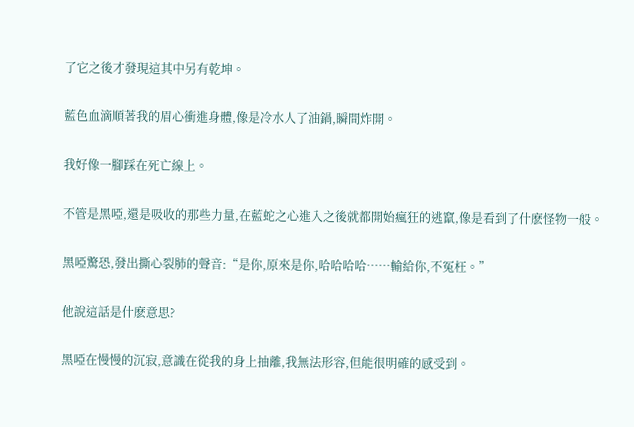了它之後才發現這其中另有乾坤。

藍色血滴順著我的眉心衝進身體,像是冷水人了油鍋,瞬間炸開。

我好像一腳踩在死亡線上。

不管是黑啞,還是吸收的那些力量,在藍蛇之心進入之後就都開始瘋狂的逃竄,像是看到了什麽怪物一般。

黑啞驚恐,發出撕心裂肺的聲音:“是你,原來是你,哈哈哈哈……輸給你,不冤枉。”

他說這話是什麽意思?

黑啞在慢慢的沉寂,意識在從我的身上抽離,我無法形容,但能很明確的感受到。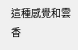這種感覺和雲香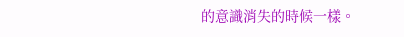的意識消失的時候一樣。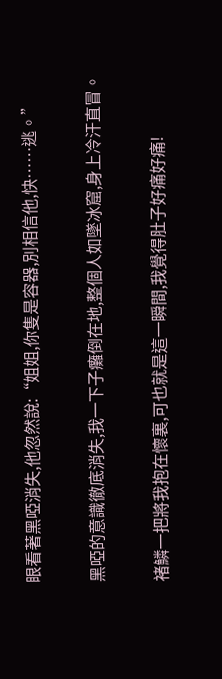眼看著黑啞消失,他忽然說:“姐姐,你隻是容器,別相信他,快……逃。”

黑啞的意識徹底消失,我一下子癱倒在地,整個人如墜冰窟,身上冷汗直冒。

褚鱗一把將我抱在懷裏,可也就是這一瞬間,我覺得肚子好痛好痛!